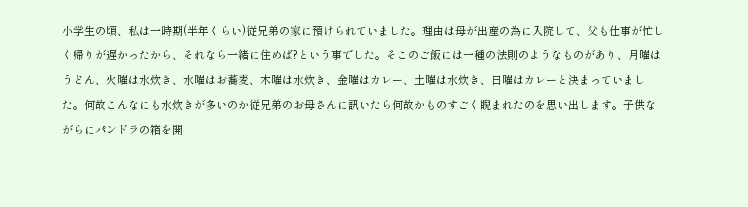小学生の頃、私は一時期(半年くらい)従兄弟の家に預けられていました。理由は母が出産の為に入院して、父も仕事が忙しく帰りが遅かったから、それなら一緒に住めば?という事でした。そこのご飯には一種の法則のようなものがあり、月曜はうどん、火曜は水炊き、水曜はお蕎麦、木曜は水炊き、金曜はカレー、土曜は水炊き、日曜はカレーと決まっていました。何故こんなにも水炊きが多いのか従兄弟のお母さんに訊いたら何故かものすごく睨まれたのを思い出します。子供ながらにパンドラの箱を開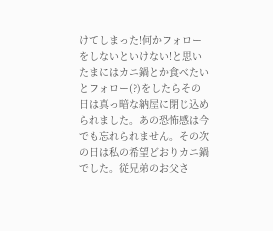けてしまった!何かフォローをしないといけない!と思いたまにはカニ鍋とか食べたいとフォロー(?)をしたらその日は真っ暗な納屋に閉じ込められました。あの恐怖感は今でも忘れられません。その次の日は私の希望どおりカニ鍋でした。従兄弟のお父さ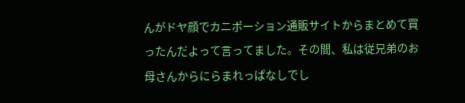んがドヤ顔でカニポーション通販サイトからまとめて買ったんだよって言ってました。その間、私は従兄弟のお母さんからにらまれっぱなしでし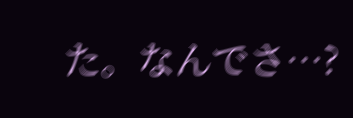た。なんでさ…?